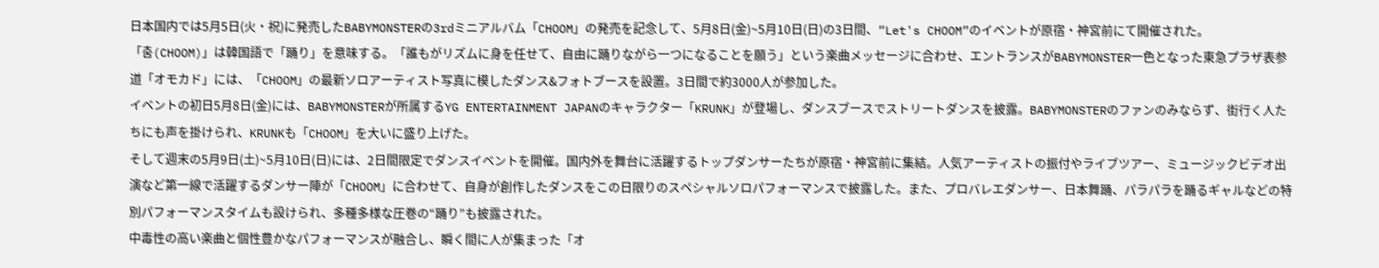日本国内では5月5日(火・祝)に発売したBABYMONSTERの3rdミニアルバム「CHOOM」の発売を記念して、5月8日(金)~5月10日(日)の3日間、“Let's CHOOM”のイベントが原宿・神宮前にて開催された。
「춤(CHOOM)」は韓国語で「踊り」を意味する。「誰もがリズムに身を任せて、自由に踊りながら一つになることを願う」という楽曲メッセージに合わせ、エントランスがBABYMONSTER一色となった東急プラザ表参道「オモカド」には、「CHOOM」の最新ソロアーティスト写真に模したダンス&フォトブースを設置。3日間で約3000人が参加した。
イベントの初日5月8日(金)には、BABYMONSTERが所属するYG ENTERTAINMENT JAPANのキャラクター「KRUNK」が登場し、ダンスブースでストリートダンスを披露。BABYMONSTERのファンのみならず、街行く人たちにも声を掛けられ、KRUNKも「CHOOM」を大いに盛り上げた。
そして週末の5月9日(土)~5月10日(日)には、2日間限定でダンスイベントを開催。国内外を舞台に活躍するトップダンサーたちが原宿・神宮前に集結。人気アーティストの振付やライブツアー、ミュージックビデオ出演など第一線で活躍するダンサー陣が「CHOOM」に合わせて、自身が創作したダンスをこの日限りのスペシャルソロパフォーマンスで披露した。また、プロバレエダンサー、日本舞踊、パラパラを踊るギャルなどの特別パフォーマンスタイムも設けられ、多種多様な圧巻の“踊り”も披露された。
中毒性の高い楽曲と個性豊かなパフォーマンスが融合し、瞬く間に人が集まった「オ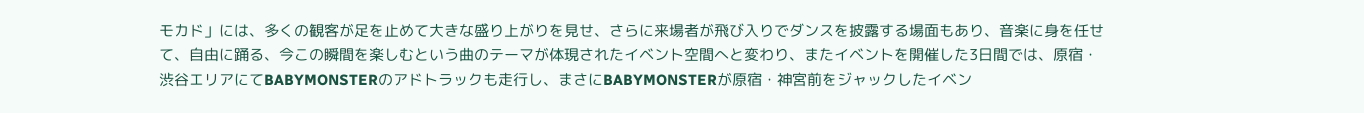モカド」には、多くの観客が足を止めて大きな盛り上がりを見せ、さらに来場者が飛び入りでダンスを披露する場面もあり、音楽に身を任せて、自由に踊る、今この瞬間を楽しむという曲のテーマが体現されたイベント空間へと変わり、またイベントを開催した3日間では、原宿・渋谷エリアにてBABYMONSTERのアドトラックも走行し、まさにBABYMONSTERが原宿・神宮前をジャックしたイベン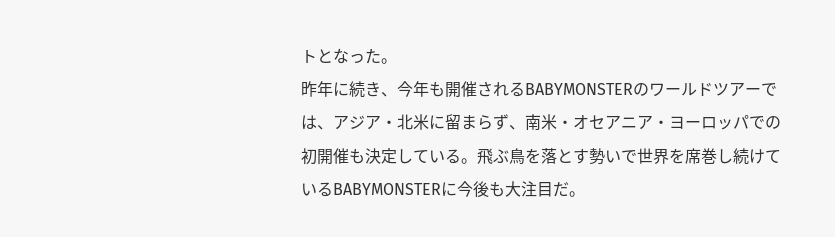トとなった。
昨年に続き、今年も開催されるBABYMONSTERのワールドツアーでは、アジア・北米に留まらず、南米・オセアニア・ヨーロッパでの初開催も決定している。飛ぶ鳥を落とす勢いで世界を席巻し続けているBABYMONSTERに今後も大注目だ。